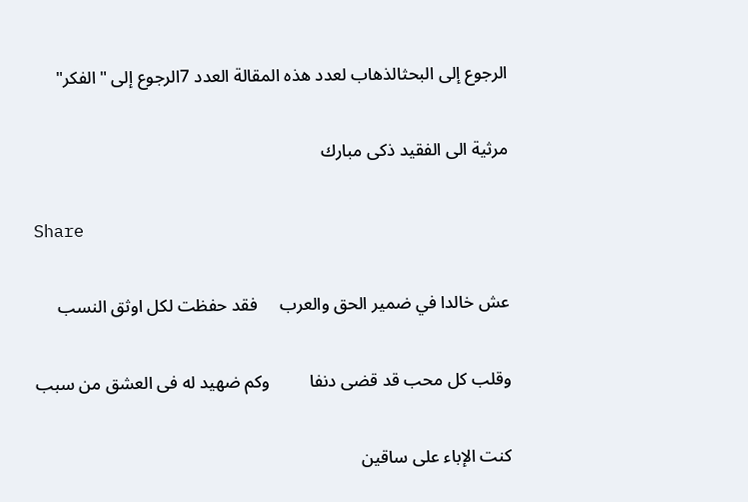الرجوع إلى البحثالذهاب لعدد هذه المقالة العدد 7الرجوع إلى "الفكر"

مرثية الى الفقيد ذكى مبارك

Share

عش خالدا في ضمير الحق والعرب     فقد حفظت لكل اوثق النسب

وقلب كل محب قد قضى دنفا         وكم ضهيد له فى العشق من سبب

كنت الإباء على ساقين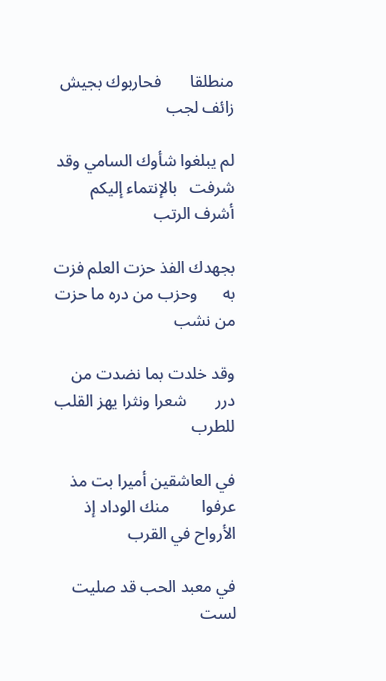منطلقا       فحاربوك بجيش زائف لجب

لم يبلغوا شأوك السامي وقد شرفت   بالإنتماء إليكم أشرف الرتب

بجهدك الفذ حزت العلم فزت به      وحزب من دره ما حزت من نشب

وقد خلدت بما نضدت من درر       شعرا ونثرا يهز القلب للطرب

في العاشقين أميرا بت مذ عرفوا        منك الوداد إذ الأرواح في القرب

في معبد الحب قد صليت لست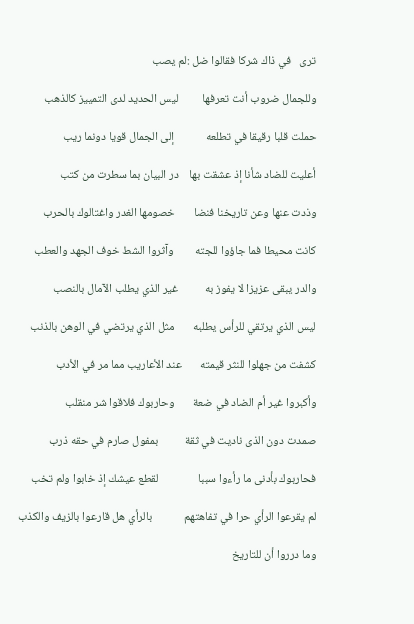ترى   في ذاك شركا فقالوا ضل :لم يصب

وللجمال ضروب أنت تعرفها         ليس الحديد لدى التمييز كالذهب

حملت قلبا رقيقا في تطلعه            إلى الجمال قويا دونما ريب

أعليت للضاد شأنا إذ عشقت بها    در البيان بما سطرت من كتب

وذدت عنها وعن تاريخنا فنضا       خصومها الغدر واغتالوك بالحرب

كانت محيطا فما جاؤوا للجته        وآثروا الشط خوف الجهد والعطب

والدر يبقى عزيزا لا يفوز به          غير الذي يطلب الآمال بالنصب

ليس الذي يرتقي للرأس يطلبه       مثل الذي يرتضي في الوهن بالذنب

كشفت من جهلوا للنثر قيمته       عند الأعاريب مما مر في الأدب

وأكبروا غير أم الضاد في ضعة       وحاربوك فلاقوا شر منقلب

صمدت دون الذى ناديت في ثقة          بمفول صارم في حقه ذرب

فحاربوك بأدنى ما رأءوا سببا               لقطع عيشك إذ خابوا ولم تخب

لم يقرعوا الرأي حرا في تفاهتهم            بالرأي هل قارعوا بالزيف والكذب

وما درروا أن للتاريخ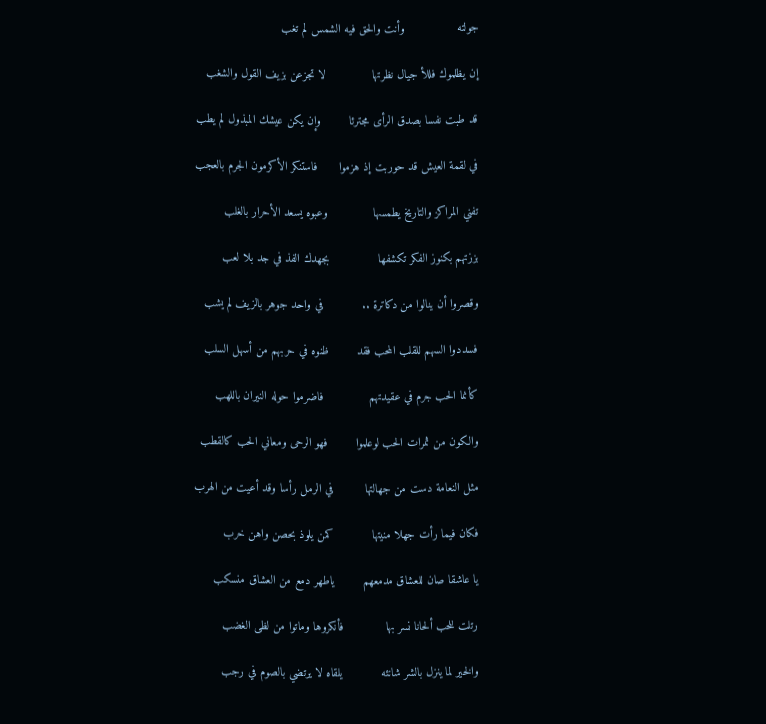جولته               وأنت والحق فيه الشمس لم تغب

إن يظلموك فللأ جيال نظرتها             لا تجزعن بزيف القول والشغب

قد طبت نفسا بصدق الرأى مجترئا        وإن يكن عيشك المبذول لم يطب

في لقمة العيش قد حوربت إذ هزموا      فاستنكر الأكرمون الجرم بالعجب

تفني المراكز والتاريخ يطمسها             وعبوه يسعد الأحرار بالغلب

بززتهم بكنوز الفكر تكشفها              بجهدك الفذ في جد بلا لعب

وقصروا أن ينالوا من دكاترة ..           في واحد جوهر بالزيف لم يشب

فسددوا السهم للقلب المحب فقد        ظنوه في حربهم من أسهل السلب

كأنما الحب جرم في عقيدتهم             فاضرموا حوله النيران باللهب

والكون من ثمرات الحب لوعلموا        فهو الرحى ومعاني الحب كالقطب

مثل النعامة دست من جهالتها         في الرمل رأسا وقد أعيت من الهرب

فكان فيما رأت جهلا منيتها           كمن يلوذ بحصن واهن خرب

يا عاشقا صان للعشاق مدمعهم        ياطهر دمع من العشاق منسكب

رتلت للحب ألحانا نسر بها            فأنكروها وماتوا من لظى الغضب

والخير لما ينزل بالشر شانئه           يلقاه لا يرتضي بالصوم في رجب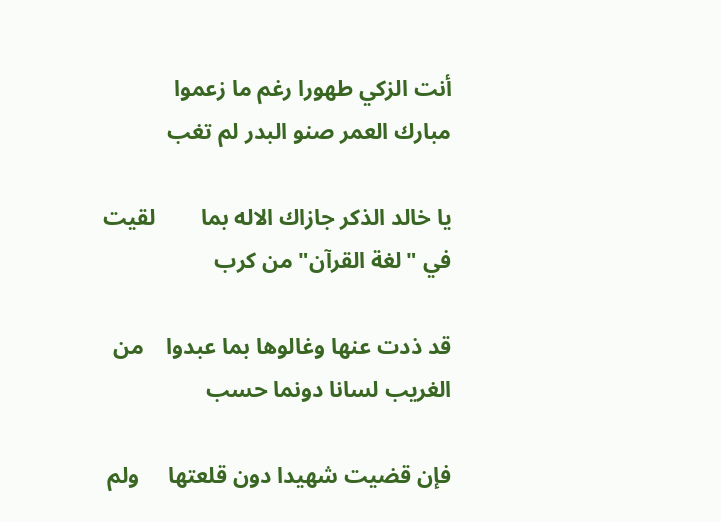أنت الزكي طهورا رغم ما زعموا       مبارك العمر صنو البدر لم تغب

يا خالد الذكر جازاك الاله بما        لقيت في "لغة القرآن" من كرب

قد ذدت عنها وغالوها بما عبدوا    من الغريب لسانا دونما حسب

فإن قضيت شهيدا دون قلعتها     ولم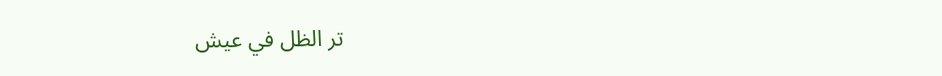تر الظل في عيش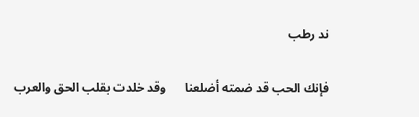ند رطب

فإنك الحب قد ضمته أضلعنا      وقد خلدت بقلب الحق والعرب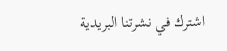اشترك في نشرتنا البريدية